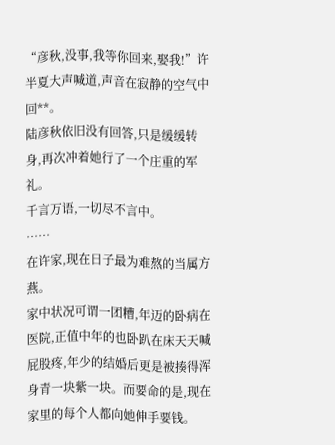“彦秋,没事,我等你回来,娶我!”许半夏大声喊道,声音在寂静的空气中回**。
陆彦秋依旧没有回答,只是缓缓转身,再次冲着她行了一个庄重的军礼。
千言万语,一切尽不言中。
……
在许家,现在日子最为难熬的当属方燕。
家中状况可谓一团糟,年迈的卧病在医院,正值中年的也卧趴在床天天喊屁股疼,年少的结婚后更是被揍得浑身青一块紫一块。而要命的是,现在家里的每个人都向她伸手要钱。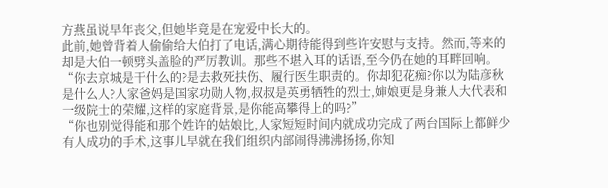方燕虽说早年丧父,但她毕竟是在宠爱中长大的。
此前,她曾背着人偷偷给大伯打了电话,满心期待能得到些许安慰与支持。然而,等来的却是大伯一顿劈头盖脸的严厉教训。那些不堪入耳的话语,至今仍在她的耳畔回响。
“你去京城是干什么的?是去救死扶伤、履行医生职责的。你却犯花痴?你以为陆彦秋是什么人?人家爸妈是国家功勋人物,叔叔是英勇牺牲的烈士,婶娘更是身兼人大代表和一级院士的荣耀,这样的家庭背景,是你能高攀得上的吗?”
“你也别觉得能和那个姓许的姑娘比,人家短短时间内就成功完成了两台国际上都鲜少有人成功的手术,这事儿早就在我们组织内部闹得沸沸扬扬,你知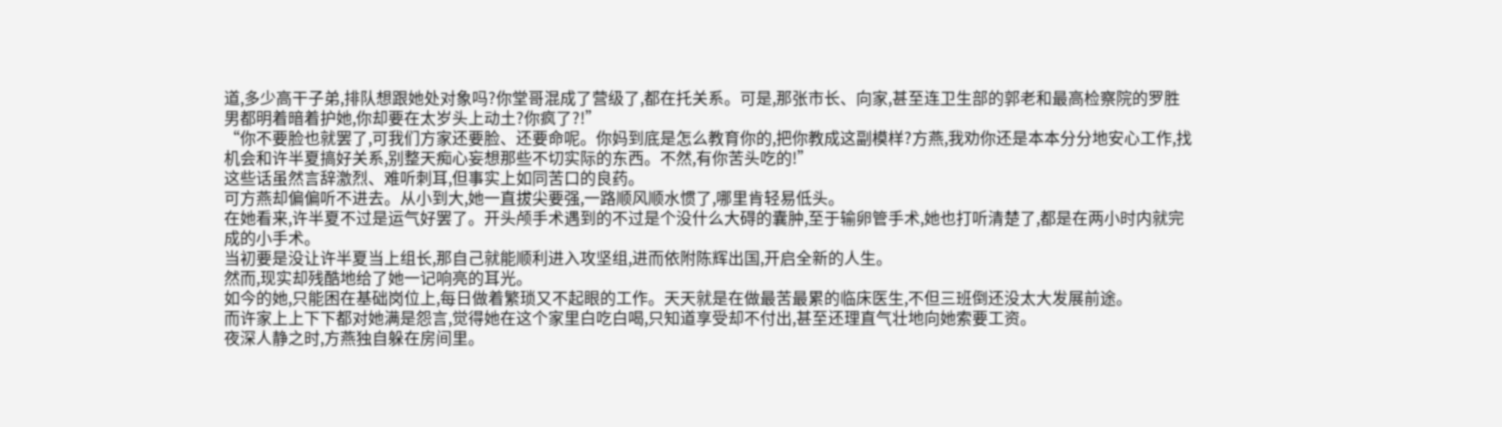道,多少高干子弟,排队想跟她处对象吗?你堂哥混成了营级了,都在托关系。可是,那张市长、向家,甚至连卫生部的郭老和最高检察院的罗胜男都明着暗着护她,你却要在太岁头上动土?你疯了?!”
“你不要脸也就罢了,可我们方家还要脸、还要命呢。你妈到底是怎么教育你的,把你教成这副模样?方燕,我劝你还是本本分分地安心工作,找机会和许半夏搞好关系,别整天痴心妄想那些不切实际的东西。不然,有你苦头吃的!”
这些话虽然言辞激烈、难听刺耳,但事实上如同苦口的良药。
可方燕却偏偏听不进去。从小到大,她一直拔尖要强,一路顺风顺水惯了,哪里肯轻易低头。
在她看来,许半夏不过是运气好罢了。开头颅手术遇到的不过是个没什么大碍的囊肿,至于输卵管手术,她也打听清楚了,都是在两小时内就完成的小手术。
当初要是没让许半夏当上组长,那自己就能顺利进入攻坚组,进而依附陈辉出国,开启全新的人生。
然而,现实却残酷地给了她一记响亮的耳光。
如今的她,只能困在基础岗位上,每日做着繁琐又不起眼的工作。天天就是在做最苦最累的临床医生,不但三班倒还没太大发展前途。
而许家上上下下都对她满是怨言,觉得她在这个家里白吃白喝,只知道享受却不付出,甚至还理直气壮地向她索要工资。
夜深人静之时,方燕独自躲在房间里。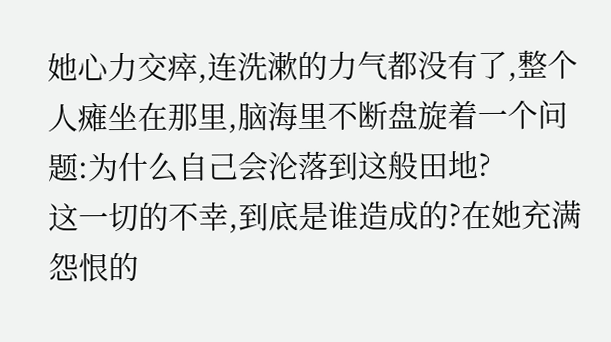她心力交瘁,连洗漱的力气都没有了,整个人瘫坐在那里,脑海里不断盘旋着一个问题:为什么自己会沦落到这般田地?
这一切的不幸,到底是谁造成的?在她充满怨恨的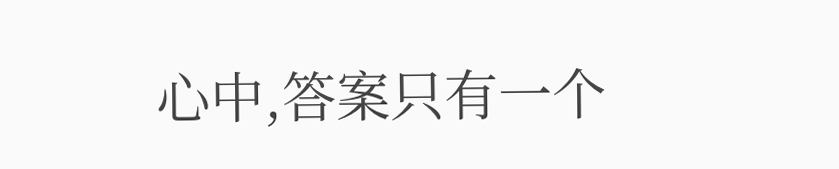心中,答案只有一个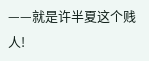——就是许半夏这个贱人!